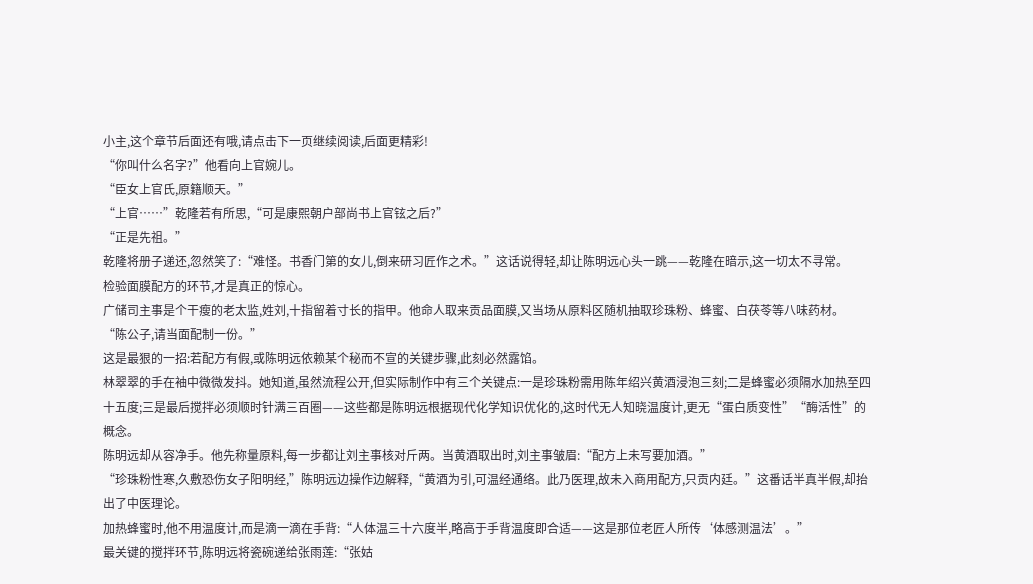小主,这个章节后面还有哦,请点击下一页继续阅读,后面更精彩!
“你叫什么名字?”他看向上官婉儿。
“臣女上官氏,原籍顺天。”
“上官……”乾隆若有所思,“可是康熙朝户部尚书上官铉之后?”
“正是先祖。”
乾隆将册子递还,忽然笑了:“难怪。书香门第的女儿,倒来研习匠作之术。”这话说得轻,却让陈明远心头一跳——乾隆在暗示,这一切太不寻常。
检验面膜配方的环节,才是真正的惊心。
广储司主事是个干瘦的老太监,姓刘,十指留着寸长的指甲。他命人取来贡品面膜,又当场从原料区随机抽取珍珠粉、蜂蜜、白茯苓等八味药材。
“陈公子,请当面配制一份。”
这是最狠的一招:若配方有假,或陈明远依赖某个秘而不宣的关键步骤,此刻必然露馅。
林翠翠的手在袖中微微发抖。她知道,虽然流程公开,但实际制作中有三个关键点:一是珍珠粉需用陈年绍兴黄酒浸泡三刻;二是蜂蜜必须隔水加热至四十五度;三是最后搅拌必须顺时针满三百圈——这些都是陈明远根据现代化学知识优化的,这时代无人知晓温度计,更无“蛋白质变性”“酶活性”的概念。
陈明远却从容净手。他先称量原料,每一步都让刘主事核对斤两。当黄酒取出时,刘主事皱眉:“配方上未写要加酒。”
“珍珠粉性寒,久敷恐伤女子阳明经,”陈明远边操作边解释,“黄酒为引,可温经通络。此乃医理,故未入商用配方,只贡内廷。”这番话半真半假,却抬出了中医理论。
加热蜂蜜时,他不用温度计,而是滴一滴在手背:“人体温三十六度半,略高于手背温度即合适——这是那位老匠人所传‘体感测温法’。”
最关键的搅拌环节,陈明远将瓷碗递给张雨莲:“张姑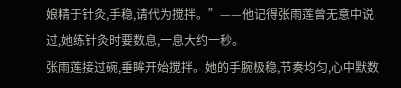娘精于针灸,手稳,请代为搅拌。”——他记得张雨莲曾无意中说过,她练针灸时要数息,一息大约一秒。
张雨莲接过碗,垂眸开始搅拌。她的手腕极稳,节奏均匀,心中默数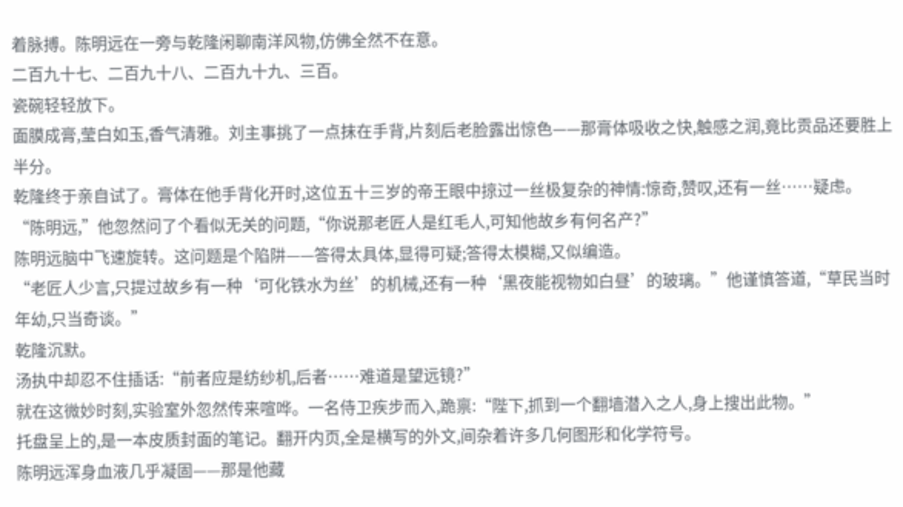着脉搏。陈明远在一旁与乾隆闲聊南洋风物,仿佛全然不在意。
二百九十七、二百九十八、二百九十九、三百。
瓷碗轻轻放下。
面膜成膏,莹白如玉,香气清雅。刘主事挑了一点抹在手背,片刻后老脸露出惊色——那膏体吸收之快,触感之润,竟比贡品还要胜上半分。
乾隆终于亲自试了。膏体在他手背化开时,这位五十三岁的帝王眼中掠过一丝极复杂的神情:惊奇,赞叹,还有一丝……疑虑。
“陈明远,”他忽然问了个看似无关的问题,“你说那老匠人是红毛人,可知他故乡有何名产?”
陈明远脑中飞速旋转。这问题是个陷阱——答得太具体,显得可疑;答得太模糊,又似编造。
“老匠人少言,只提过故乡有一种‘可化铁水为丝’的机械,还有一种‘黑夜能视物如白昼’的玻璃。”他谨慎答道,“草民当时年幼,只当奇谈。”
乾隆沉默。
汤执中却忍不住插话:“前者应是纺纱机,后者……难道是望远镜?”
就在这微妙时刻,实验室外忽然传来喧哗。一名侍卫疾步而入,跪禀:“陛下,抓到一个翻墙潜入之人,身上搜出此物。”
托盘呈上的,是一本皮质封面的笔记。翻开内页,全是横写的外文,间杂着许多几何图形和化学符号。
陈明远浑身血液几乎凝固——那是他藏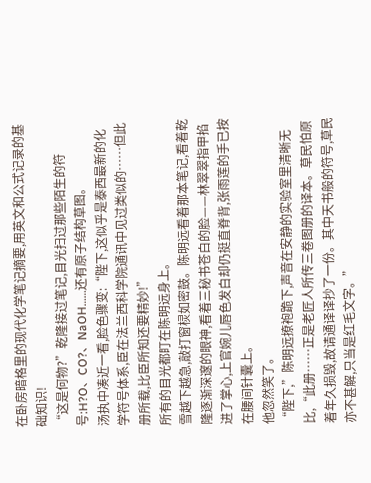在卧房暗格里的现代化学笔记摘要,用英文和公式记录的基础知识!
“这是何物?”乾隆接过笔记,目光扫过那些陌生的符号:H?O、CO?、NaOH……还有原子结构草图。
汤执中凑近一看,脸色骤变:“陛下,这似乎是泰西最新的化学符号体系,臣在法兰西科学院通讯中见过类似的……但此册所载,比臣所知还要精妙!”
所有的目光都盯在陈明远身上。
雪越下越急,敲打窗棂如密鼓。陈明远看着那本笔记,看着乾隆逐渐深邃的眼神,看着三秘书苍白的脸——林翠翠指甲掐进了掌心,上官婉儿唇色发白却仍挺直脊背,张雨莲的手已按在腰间针囊上。
他忽然笑了。
“陛下,”陈明远撩袍跪下,声音在安静的实验室里清晰无比,“此册……正是老匠人所传三卷图册的译本。草民怕原着年久损毁,故请通译译抄了一份。其中天书般的符号,草民亦不甚解,只当是红毛文字。”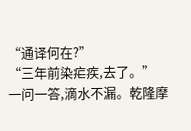“通译何在?”
“三年前染疟疾,去了。”
一问一答,滴水不漏。乾隆摩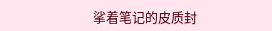挲着笔记的皮质封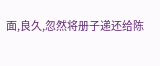面,良久,忽然将册子递还给陈